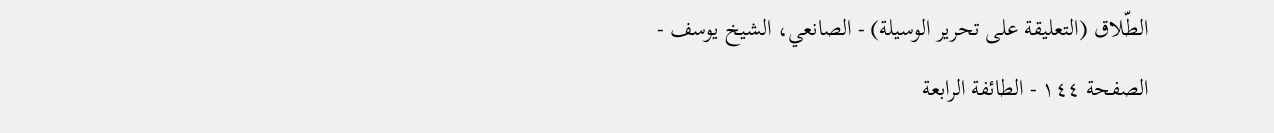الطّلاق (التعليقة على تحرير الوسيلة) - الصانعي، الشيخ يوسف - الصفحة ١٤٤ - الطائفة الرابعة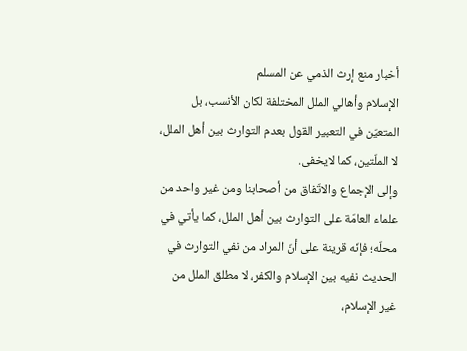أخبار منع إرث الذمي عن المسلم
الإسلام وأهالي الملل المختلفة لكان الأنسب، بل المتعيّن في التعبير القول بعدم التوارث بين أهل الملل، لا الملّتين، كما لايخفى.
وإلى الإجماع والاتّفاق من أصحابنا ومن غير واحد من علماء العامّة على التوارث بين أهل الملل، كما يأتي في محلّه؛ فإنّه قرينة على أنّ المراد من نفي التوارث في الحديث نفيه بين الإسلام والكفر، لا مطلق الملل من غير الإسلام،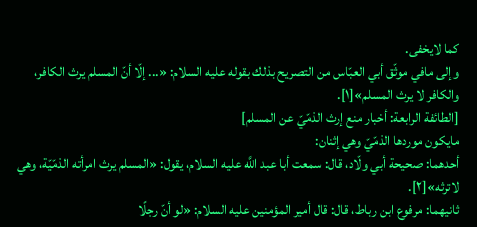كما لايخفى.
وإلى مافي موثّق أبي العبّاس من التصريح بذلك بقوله عليه السلام: «... إلّا أنّ المسلم يرث الكافر، والكافر لا يرث المسلم»[١].
[الطائفة الرابعة: أخبار منع إرث الذمّيّ عن المسلم]
مايكون موردها الذمّيّ وهي إثنان:
أحدهما: صحيحة أبي ولّاد، قال: سمعت أبا عبد اللَّه عليه السلام، يقول: «المسلم يرث امرأته الذمّيّة، وهي لاترثه»[٢].
ثانيهما: مرفوع ابن رباط، قال: قال أمير المؤمنين عليه السلام: «لو أنّ رجلًا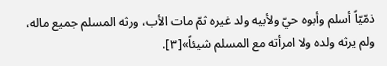ذمّيّاً أسلم وأبوه حيّ ولأبيه ولد غيره ثمّ مات الأب، ورثه المسلم جميع ماله، ولم يرثه ولده ولا امرأته مع المسلم شيئاً»[٣].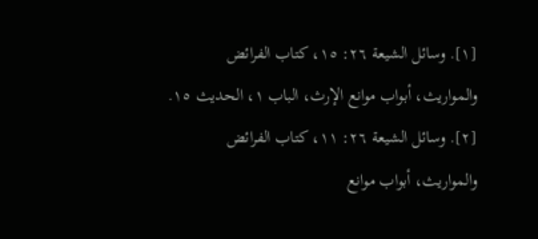[١]. وسائل الشيعة ٢٦: ١٥، كتاب الفرائض والمواريث، أبواب موانع الإرث، الباب ١، الحديث ١٥.
[٢]. وسائل الشيعة ٢٦: ١١، كتاب الفرائض والمواريث، أبواب موانع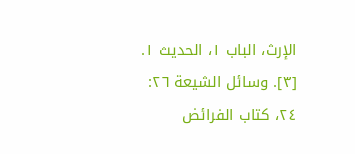الإرث، الباب ١، الحديث ١.
[٣]. وسائل الشيعة ٢٦: ٢٤، كتاب الفرائض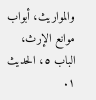والمواريث، أبواب موانع الإرث، الباب ٥، الحديث ١.